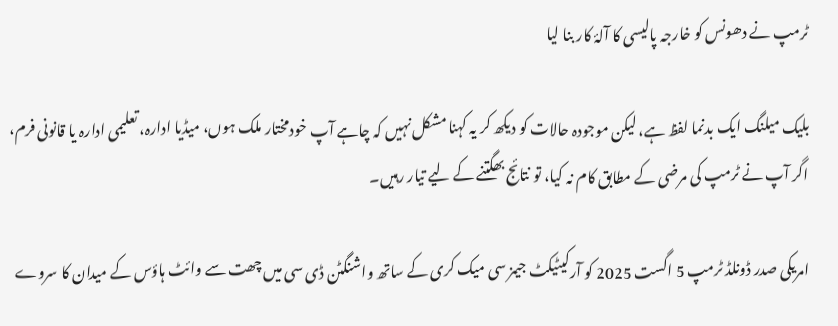ٹرمپ نے دھونس کو خارجہ پالیسی کا آلۂ کار بنا لیا

بلیک میلنگ ایک بدنما لفظ ہے، لیکن موجودہ حالات کو دیکھ کر یہ کہنا مشکل نہیں کہ چاہے آپ خودمختار ملک ہوں، میڈیا ادارہ، تعلیمی ادارہ یا قانونی فرم، اگر آپ نے ٹرمپ کی مرضی کے مطابق کام نہ کیا، تو نتائج بھگتنے کے لیے تیار رہیں۔

امریکی صدر ڈونلڈ ٹرمپ 5 اگست 2025 کو آرکیٹیکٹ جیمز سی میک کری کے ساتھ واشنگٹن ڈی سی میں چھت سے وائٹ ہاؤس کے میدان کا سروے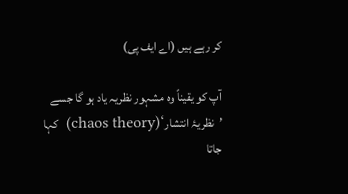کر رہے ہیں (اے ایف پی)

آپ کو یقیناً وہ مشہور نظریہ یاد ہو گا جسے ’نظریۂ انتشار‘(chaos theory)  کہا جاتا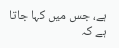ہے، جس میں کہا جاتا ہے کہ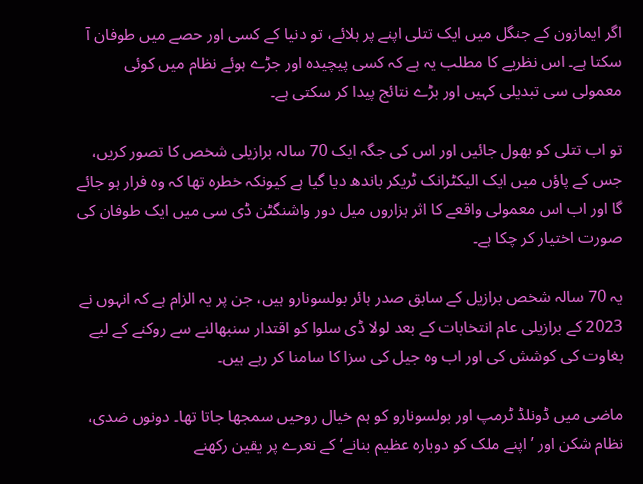اگر ایمازون کے جنگل میں ایک تتلی اپنے پر ہلائے، تو دنیا کے کسی اور حصے میں طوفان آ سکتا ہے۔ اس نظریے کا مطلب یہ ہے کہ کسی پیچیدہ اور جڑے ہوئے نظام میں کوئی معمولی سی تبدیلی کہیں اور بڑے نتائج پیدا کر سکتی ہے۔

تو اب تتلی کو بھول جائیں اور اس کی جگہ ایک 70 سالہ برازیلی شخص کا تصور کریں، جس کے پاؤں میں ایک الیکٹرانک ٹریکر باندھ دیا گیا ہے کیونکہ خطرہ تھا کہ وہ فرار ہو جائے گا اور اب اس معمولی واقعے کا اثر ہزاروں میل دور واشنگٹن ڈی سی میں ایک طوفان کی صورت اختیار کر چکا ہے۔

یہ 70 سالہ شخص برازیل کے سابق صدر ہائر بولسونارو ہیں، جن پر یہ الزام ہے کہ انہوں نے 2023 کے برازیلی عام انتخابات کے بعد لولا ڈی سلوا کو اقتدار سنبھالنے سے روکنے کے لیے بغاوت کی کوشش کی اور اب وہ جیل کی سزا کا سامنا کر رہے ہیں۔

ماضی میں ڈونلڈ ٹرمپ اور بولسونارو کو ہم خیال روحیں سمجھا جاتا تھا۔ دونوں ضدی، نظام شکن اور ’اپنے ملک کو دوبارہ عظیم بنانے‘ کے نعرے پر یقین رکھنے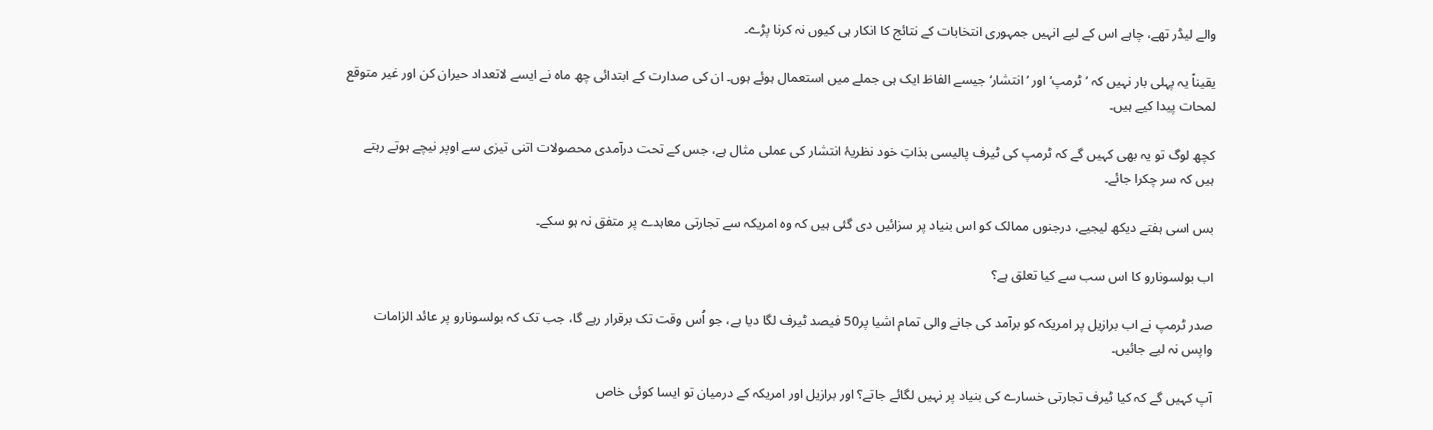والے لیڈر تھے، چاہے اس کے لیے انہیں جمہوری انتخابات کے نتائج کا انکار ہی کیوں نہ کرنا پڑے۔

یقیناً یہ پہلی بار نہیں کہ ’ٹرمپ‘ اور ’انتشار‘ جیسے الفاظ ایک ہی جملے میں استعمال ہوئے ہوں۔ ان کی صدارت کے ابتدائی چھ ماہ نے ایسے لاتعداد حیران کن اور غیر متوقع لمحات پیدا کیے ہیں۔

کچھ لوگ تو یہ بھی کہیں گے کہ ٹرمپ کی ٹیرف پالیسی بذاتِ خود نظریۂ انتشار کی عملی مثال ہے، جس کے تحت درآمدی محصولات اتنی تیزی سے اوپر نیچے ہوتے رہتے ہیں کہ سر چکرا جائے۔

بس اسی ہفتے دیکھ لیجیے، درجنوں ممالک کو اس بنیاد پر سزائیں دی گئی ہیں کہ وہ امریکہ سے تجارتی معاہدے پر متفق نہ ہو سکے۔

اب بولسونارو کا اس سب سے کیا تعلق ہے؟

صدر ٹرمپ نے اب برازیل پر امریکہ کو برآمد کی جانے والی تمام اشیا پر50 فیصد ٹیرف لگا دیا ہے، جو اُس وقت تک برقرار رہے گا، جب تک کہ بولسونارو پر عائد الزامات واپس نہ لیے جائیں۔

آپ کہیں گے کہ کیا ٹیرف تجارتی خسارے کی بنیاد پر نہیں لگائے جاتے؟ اور برازیل اور امریکہ کے درمیان تو ایسا کوئی خاص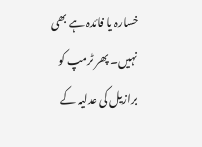خسارہ یا فائدہ ہے بھی نہیں۔ پھر ٹرمپ کو برازیل کی عدلیہ کے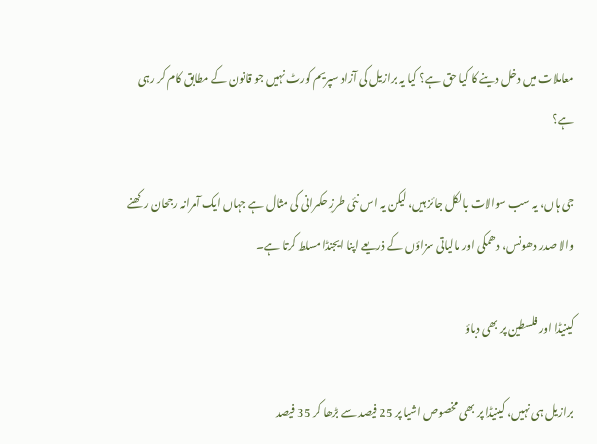معاملات میں دخل دینے کا کیا حق ہے؟ کیا یہ برازیل کی آزاد سپریم کورٹ نہیں جو قانون کے مطابق کام کر رہی ہے؟

جی ہاں، یہ سب سوالات بالکل جائز ہیں، لیکن یہ اس نئی طرزِ حکمرانی کی مثال ہے جہاں ایک آمرانہ رجحان رکھنے والا صدر دھونس، دھمکی اور مالیاتی سزاؤں کے ذریعے اپنا ایجنڈا مسلط کرتا ہے۔

کینیڈا اور فلسطین پر بھی دباؤ

برازیل ہی نہیں، کینیڈا پر بھی مخصوص اشیا پر 25 فیصد سے بڑھا کر 35 فیصد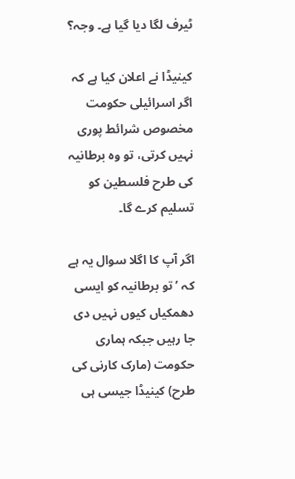ٹیرف لگا دیا گیا ہے۔ وجہ؟

کینیڈا نے اعلان کیا ہے کہ اگر اسرائیلی حکومت مخصوص شرائط پوری نہیں کرتی، تو وہ برطانیہ کی طرح فلسطین کو تسلیم کرے گا۔

اگر آپ کا اگلا سوال یہ ہے کہ ’تو برطانیہ کو ایسی دھمکیاں کیوں نہیں دی جا رہیں جبکہ ہماری حکومت (مارک کارنی کی طرح) کینیڈا جیسی ہی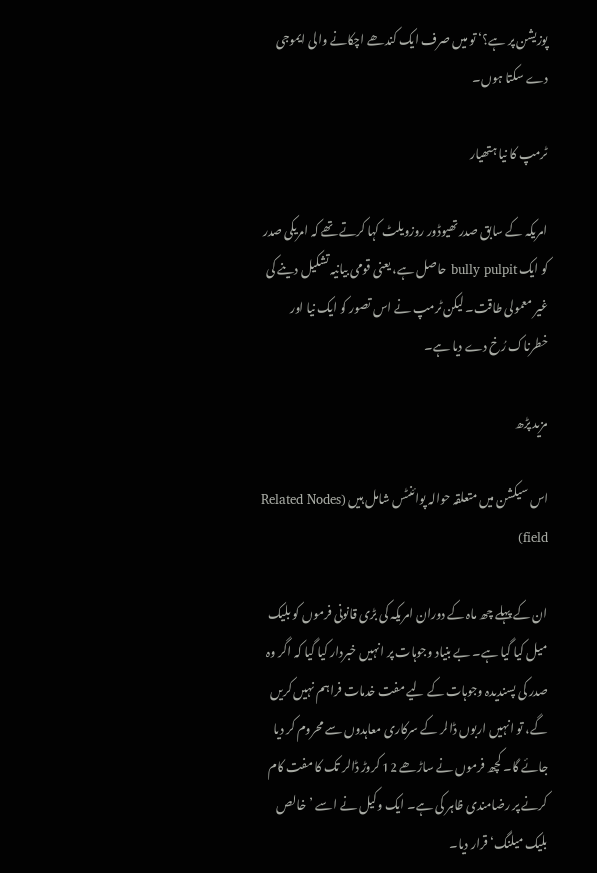پوزیشن پر ہے؟‘ تو میں صرف ایک کندھے اچکانے والی ایموجی دے سکتا ہوں۔

ٹرمپ کا نیا ہتھیار

امریکہ کے سابق صدر تھیوڈور روزویلٹ کہا کرتے تھے کہ امریکی صدر کو ایک bully pulpit حاصل ہے، یعنی قومی بیانیہ تشکیل دینے کی غیر معمولی طاقت۔ لیکن ٹرمپ نے اس تصور کو ایک نیا اور خطرناک رُخ دے دیا ہے۔

مزید پڑھ

اس سیکشن میں متعلقہ حوالہ پوائنٹس شامل ہیں (Related Nodes field)

ان کے پہلے چھ ماہ کے دوران امریکہ کی بڑی قانونی فرموں کو بلیک میل کیا گیا ہے۔ بے بنیاد وجوہات پر انہیں خبردار کیا گیا کہ اگر وہ صدر کی پسندیدہ وجوہات کے لیے مفت خدمات فراہم نہیں کریں گے، تو انہیں اربوں ڈالر کے سرکاری معاہدوں سے محروم کر دیا جائے گا۔ کچھ فرموں نے ساڑھے 12 کروڑ ڈالر تک کا مفت کام کرنے پر رضامندی ظاہر کی ہے۔ ایک وکیل نے اسے ’خالص بلیک میلنگ‘ قرار دیا۔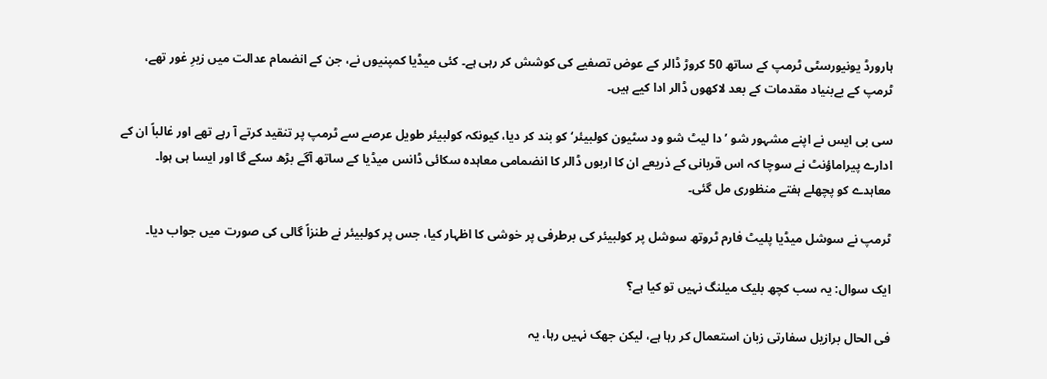ہارورڈ یونیورسٹی ٹرمپ کے ساتھ 50 کروڑ ڈالر کے عوض تصفیے کی کوشش کر رہی ہے۔ کئی میڈیا کمپنیوں نے، جن کے انضمام عدالت میں زیرِ غور تھے، ٹرمپ کے بےبنیاد مقدمات کے بعد لاکھوں ڈالر ادا کیے ہیں۔

سی بی ایس نے اپنے مشہور شو ’دا لیٹ شو ود سٹیون کولبیئر‘ کو بند کر دیا، کیونکہ کولبیئر طویل عرصے سے ٹرمپ پر تنقید کرتے آ رہے تھے اور غالباً ان کے ادارے پیراماؤنٹ نے سوچا کہ اس قربانی کے ذریعے ان کا اربوں ڈالر کا انضمامی معاہدہ سکائی ڈانس میڈیا کے ساتھ آگے بڑھ سکے گا اور ایسا ہی ہوا۔ معاہدے کو پچھلے ہفتے منظوری مل گئی۔

ٹرمپ نے سوشل میڈیا پلیٹ فارم ٹروتھ سوشل پر کولبیئر کی برطرفی پر خوشی کا اظہار کیا، جس پر کولبیئر نے طنزاً گالی کی صورت میں جواب دیا۔

ایک سوال: یہ سب کچھ بلیک میلنگ نہیں تو کیا ہے؟

فی الحال برازیل سفارتی زبان استعمال کر رہا ہے، لیکن جھک نہیں رہا، یہ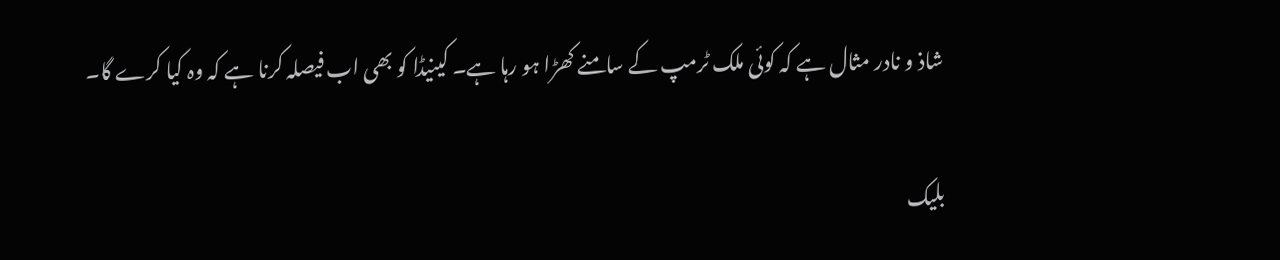شاذ و نادر مثال ہے کہ کوئی ملک ٹرمپ کے سامنے کھڑا ہو رہا ہے۔ کینیڈا کو بھی اب فیصلہ کرنا ہے کہ وہ کیا کرے گا۔

بلیک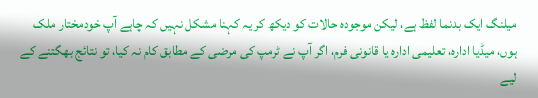میلنگ ایک بدنما لفظ ہے، لیکن موجودہ حالات کو دیکھ کر یہ کہنا مشکل نہیں کہ چاہے آپ خودمختار ملک ہوں، میڈیا ادارہ، تعلیمی ادارہ یا قانونی فرم، اگر آپ نے ٹرمپ کی مرضی کے مطابق کام نہ کیا، تو نتائج بھگتنے کے لیے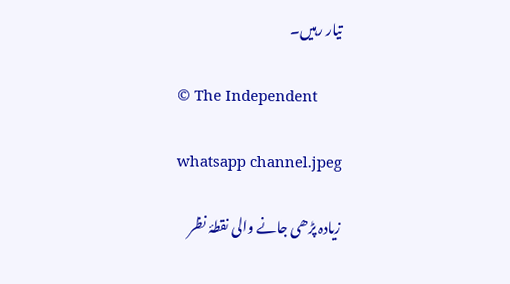تیار رہیں۔

© The Independent

whatsapp channel.jpeg

زیادہ پڑھی جانے والی نقطۂ نظر